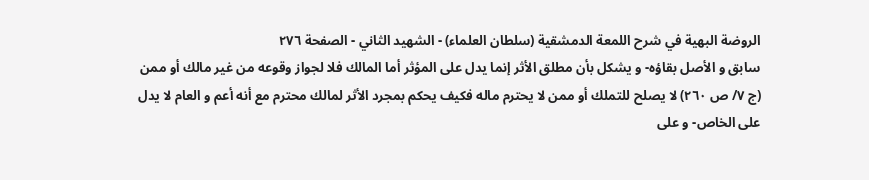الروضة البهية في شرح اللمعة الدمشقية (سلطان العلماء) - الشهيد الثاني - الصفحة ٢٧٦
سابق و الأصل بقاؤه- و يشكل بأن مطلق الأثر إنما يدل على المؤثر أما المالك فلا لجواز وقوعه من غير مالك أو ممن (ج ٧/ ص ٢٦٠) لا يصلح للتملك أو ممن لا يحترم ماله فكيف يحكم بمجرد الأثر لمالك محترم مع أنه أعم و العام لا يدل على الخاص- و على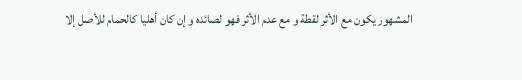المشهور يكون مع الأثر لقطة و مع عدم الأثر فهو لصائده و إن كان أهليا كالحمام للأصل إلا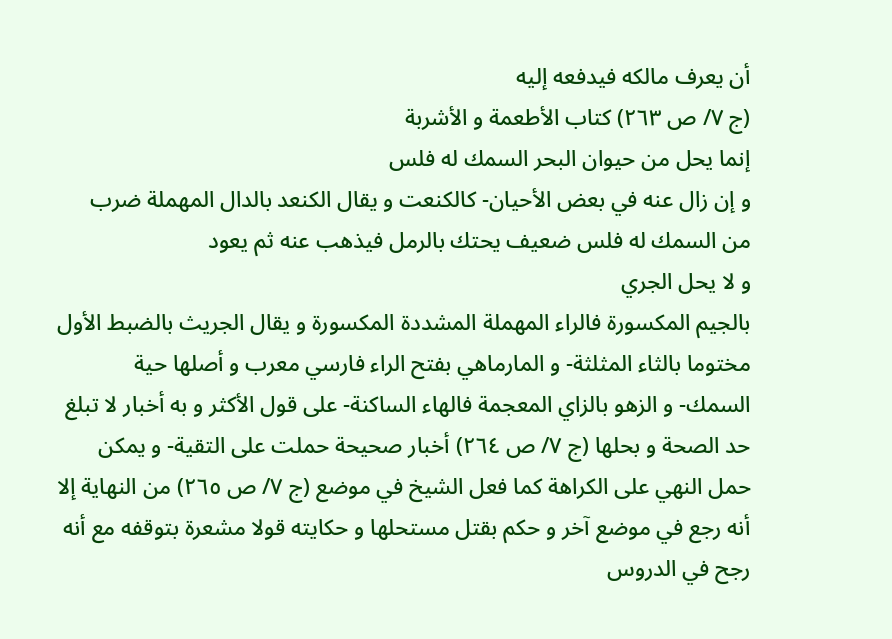أن يعرف مالكه فيدفعه إليه
(ج ٧/ ص ٢٦٣) كتاب الأطعمة و الأشربة
إنما يحل من حيوان البحر السمك له فلس
و إن زال عنه في بعض الأحيان- كالكنعت و يقال الكنعد بالدال المهملة ضرب من السمك له فلس ضعيف يحتك بالرمل فيذهب عنه ثم يعود
و لا يحل الجري
بالجيم المكسورة فالراء المهملة المشددة المكسورة و يقال الجريث بالضبط الأول مختوما بالثاء المثلثة- و المارماهي بفتح الراء فارسي معرب و أصلها حية السمك- و الزهو بالزاي المعجمة فالهاء الساكنة- على قول الأكثر و به أخبار لا تبلغ حد الصحة و بحلها (ج ٧/ ص ٢٦٤) أخبار صحيحة حملت على التقية- و يمكن حمل النهي على الكراهة كما فعل الشيخ في موضع (ج ٧/ ص ٢٦٥) من النهاية إلا أنه رجع في موضع آخر و حكم بقتل مستحلها و حكايته قولا مشعرة بتوقفه مع أنه رجح في الدروس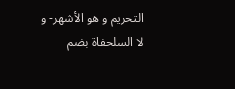التحريم و هو الأشهر- و لا السلحفاة بضم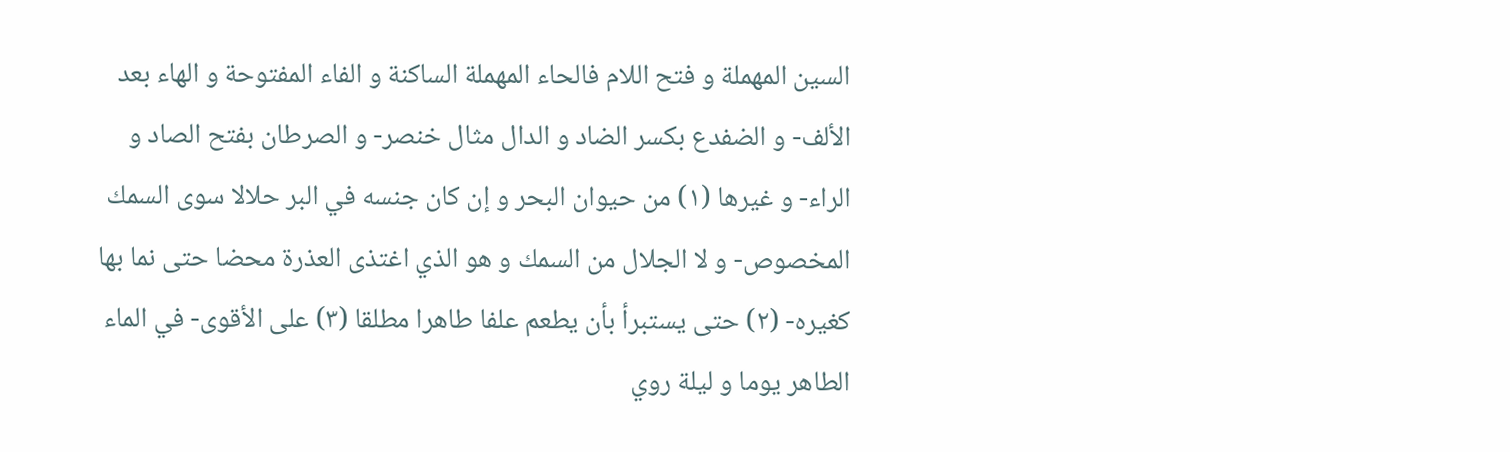السين المهملة و فتح اللام فالحاء المهملة الساكنة و الفاء المفتوحة و الهاء بعد الألف- و الضفدع بكسر الضاد و الدال مثال خنصر- و الصرطان بفتح الصاد و الراء- و غيرها (١) من حيوان البحر و إن كان جنسه في البر حلالا سوى السمك المخصوص- و لا الجلال من السمك و هو الذي اغتذى العذرة محضا حتى نما بها كغيره- (٢) حتى يستبرأ بأن يطعم علفا طاهرا مطلقا (٣) على الأقوى- في الماء الطاهر يوما و ليلة روي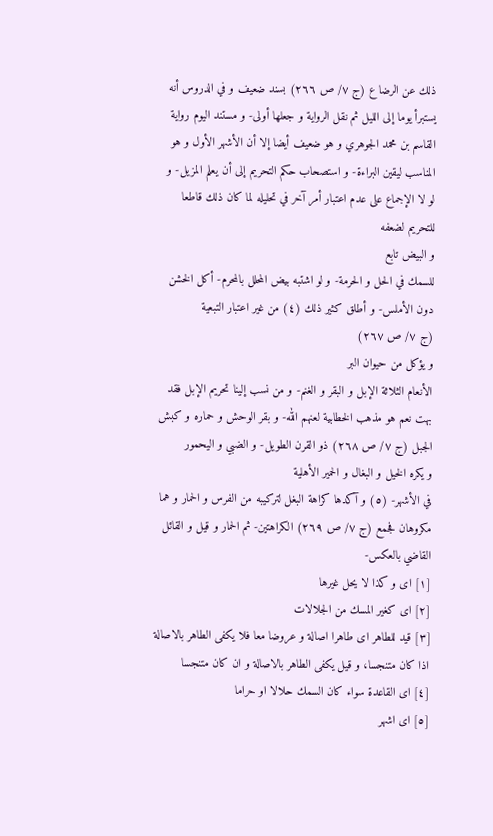ذلك عن الرضا ع (ج ٧/ ص ٢٦٦) بسند ضعيف و في الدروس أنه يستبرأ يوما إلى الليل ثم نقل الرواية و جعلها أولى- و مستند اليوم رواية القاسم بن محمد الجوهري و هو ضعيف أيضا إلا أن الأشهر الأول و هو المناسب ليقين البراءة- و استصحاب حكم التحريم إلى أن يعلم المزيل- و لو لا الإجماع على عدم اعتبار أمر آخر في تحليله لما كان ذلك قاطعا للتحريم لضعفه
و البيض تابع
للسمك في الحل و الحرمة- و لو اشتبه بيض المحلل بالمحرم- أكل الخشن دون الأملس- و أطلق كثير ذلك (٤) من غير اعتبار التبعية
(ج ٧/ ص ٢٦٧)
و يؤكل من حيوان البر
الأنعام الثلاثة الإبل و البقر و الغنم- و من نسب إلينا تحريم الإبل فقد بهت نعم هو مذهب الخطابية لعنهم الله- و بقر الوحش و حماره و كبش الجبل (ج ٧/ ص ٢٦٨) ذو القرن الطويل- و الضبي و اليحمور
و يكره الخيل و البغال و الحمير الأهلية
في الأشهر- (٥) و آكدها كراهة البغل لتركيبه من الفرس و الحمار و هما مكروهان فجمع (ج ٧/ ص ٢٦٩) الكراهتين- ثم الحمار و قيل و القائل القاضي بالعكس-
[١] اى و كذا لا يحل غيرها
[٢] اى كغير المسك من الجلالات
[٣] قيد للطاهر اى طاهرا اصالة و عروضا معا فلا يكفى الطاهر بالاصالة اذا كان متنجسا، و قيل يكفى الطاهر بالاصالة و ان كان متنجسا
[٤] اى القاعدة سواء كان السمك حلالا او حراما
[٥] اى اشهر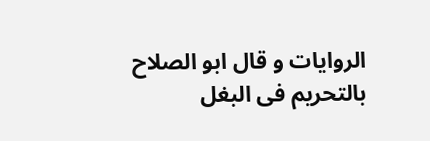الروايات و قال ابو الصلاح بالتحريم فى البغل